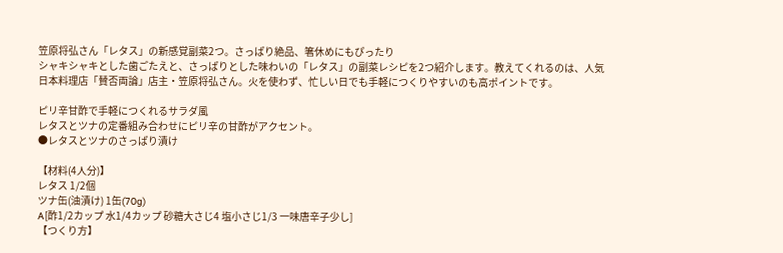笠原将弘さん「レタス」の新感覚副菜2つ。さっぱり絶品、箸休めにもぴったり
シャキシャキとした歯ごたえと、さっぱりとした味わいの「レタス」の副菜レシピを2つ紹介します。教えてくれるのは、人気日本料理店「賛否両論」店主・笠原将弘さん。火を使わず、忙しい日でも手軽につくりやすいのも高ポイントです。

ピリ辛甘酢で手軽につくれるサラダ風
レタスとツナの定番組み合わせにピリ辛の甘酢がアクセント。
●レタスとツナのさっぱり漬け

【材料(4人分)】
レタス 1/2個
ツナ缶(油漬け) 1缶(70g)
A[酢1/2カップ 水1/4カップ 砂糖大さじ4 塩小さじ1/3 一味唐辛子少し]
【つくり方】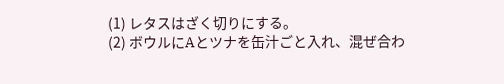(1) レタスはざく切りにする。
(2) ボウルにAとツナを缶汁ごと入れ、混ぜ合わ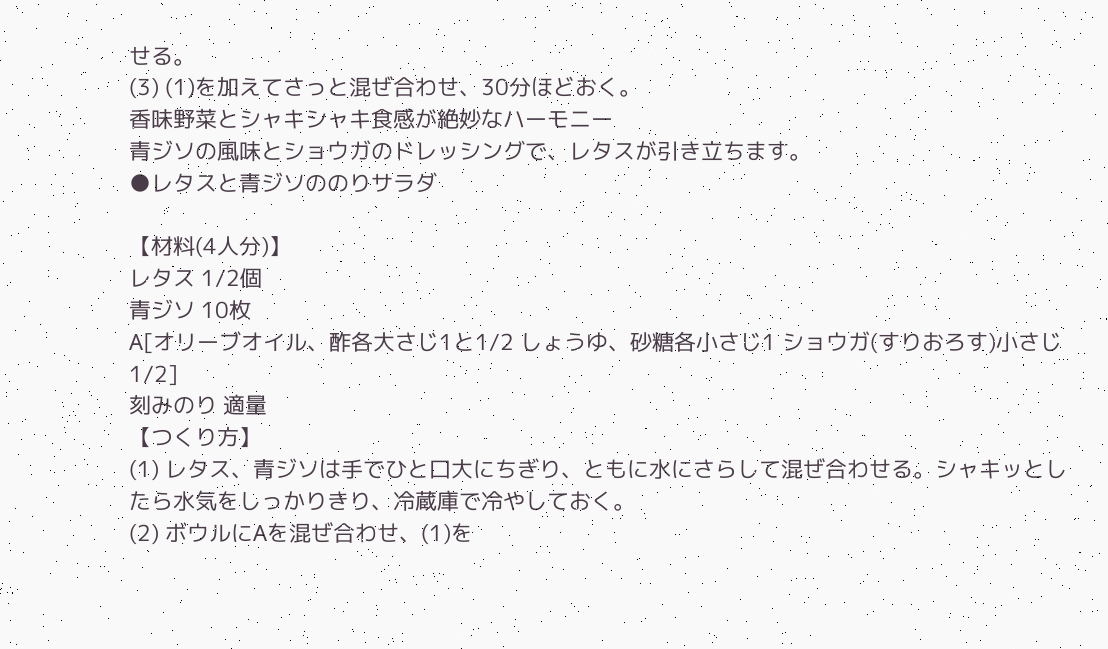せる。
(3) (1)を加えてさっと混ぜ合わせ、30分ほどおく。
香味野菜とシャキシャキ食感が絶妙なハーモニー
青ジソの風味とショウガのドレッシングで、レタスが引き立ちます。
●レタスと青ジソののりサラダ

【材料(4人分)】
レタス 1/2個
青ジソ 10枚
A[オリーブオイル、酢各大さじ1と1/2 しょうゆ、砂糖各小さじ1 ショウガ(すりおろす)小さじ1/2]
刻みのり 適量
【つくり方】
(1) レタス、青ジソは手でひと口大にちぎり、ともに水にさらして混ぜ合わせる。シャキッとしたら水気をしっかりきり、冷蔵庫で冷やしておく。
(2) ボウルにAを混ぜ合わせ、(1)を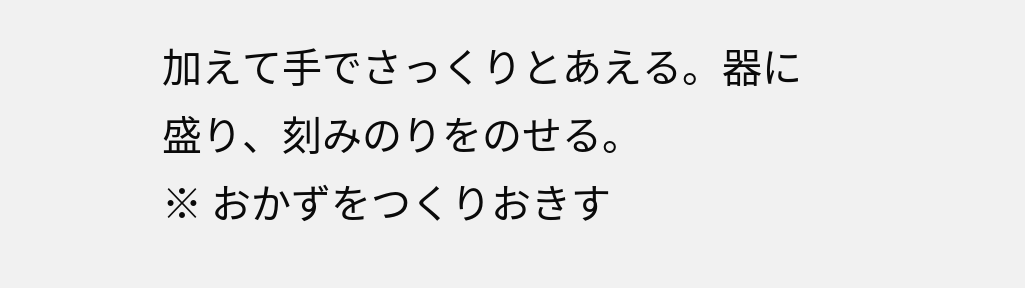加えて手でさっくりとあえる。器に盛り、刻みのりをのせる。
※ おかずをつくりおきす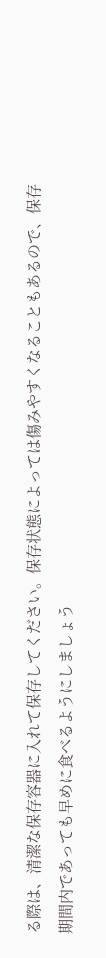る際は、清潔な保存容器に入れて保存してください。保存状態によっては傷みやすくなることもあるので、保存期間内であっても早めに食べるようにしましょう